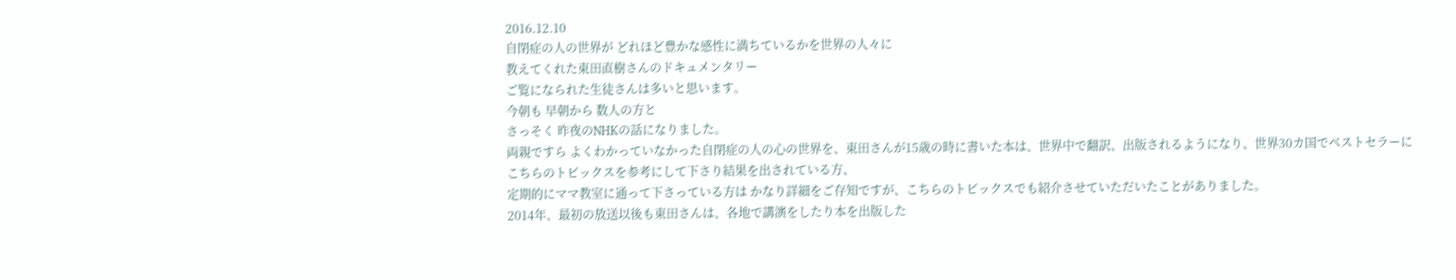2016.12.10
自閉症の人の世界が どれほど豊かな感性に満ちているかを世界の人々に
教えてくれた東田直樹さんのドキュメンタリー
ご覧になられた生徒さんは多いと思います。
今朝も 早朝から 数人の方と
さっそく 昨夜のNHKの話になりました。
両親ですら よくわかっていなかった自閉症の人の心の世界を、東田さんが15歳の時に書いた本は、世界中で翻訳、出版されるようになり、世界30カ国でベストセラーに
こちらのトピックスを参考にして下さり結果を出されている方、
定期的にママ教室に通って下さっている方は かなり詳細をご存知ですが、こちらのトピックスでも紹介させていただいたことがありました。
2014年、最初の放送以後も東田さんは、各地で講演をしたり本を出版した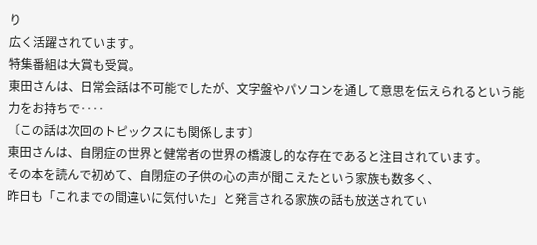り
広く活躍されています。
特集番組は大賞も受賞。
東田さんは、日常会話は不可能でしたが、文字盤やパソコンを通して意思を伝えられるという能力をお持ちで‥‥
〔この話は次回のトピックスにも関係します〕
東田さんは、自閉症の世界と健常者の世界の橋渡し的な存在であると注目されています。
その本を読んで初めて、自閉症の子供の心の声が聞こえたという家族も数多く、
昨日も「これまでの間違いに気付いた」と発言される家族の話も放送されてい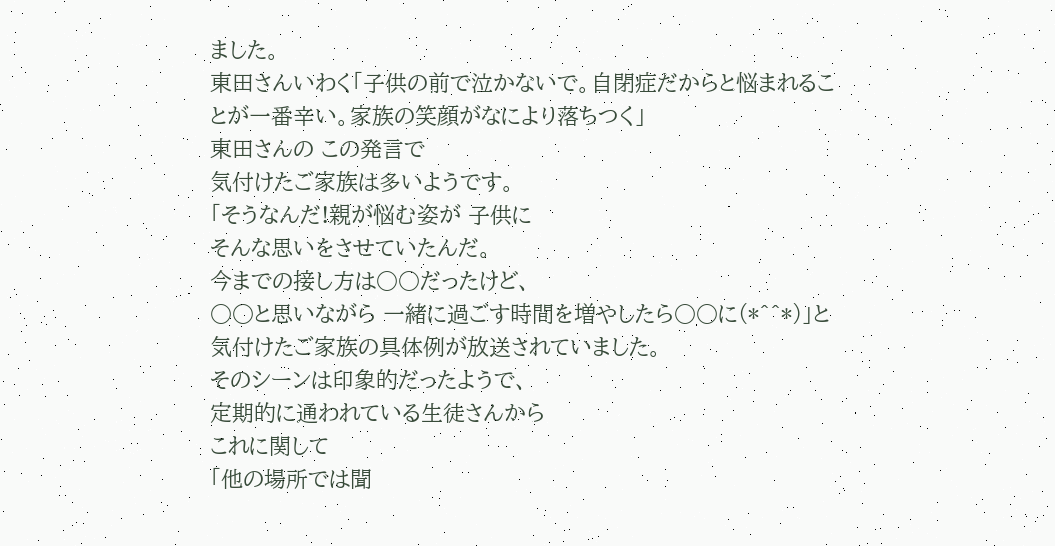ました。
東田さんいわく「子供の前で泣かないで。自閉症だからと悩まれることが一番辛い。家族の笑顔がなにより落ちつく」
東田さんの この発言で
気付けたご家族は多いようです。
「そうなんだ!親が悩む姿が 子供に
そんな思いをさせていたんだ。
今までの接し方は○○だったけど、
○○と思いながら 一緒に過ごす時間を増やしたら○○に(*^^*)」と気付けたご家族の具体例が放送されていました。
そのシーンは印象的だったようで、
定期的に通われている生徒さんから
これに関して
「他の場所では聞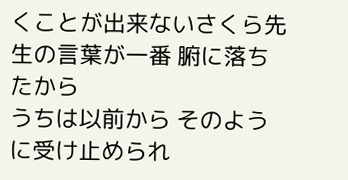くことが出来ないさくら先生の言葉が一番 腑に落ちたから
うちは以前から そのように受け止められ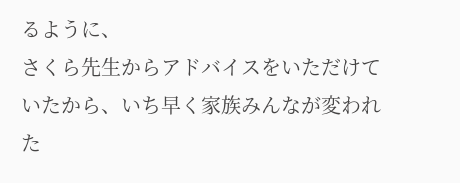るように、
さくら先生からアドバイスをいただけていたから、いち早く家族みんなが変われた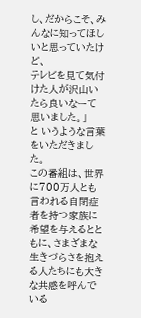し、だからこそ、みんなに知ってほしいと思っていたけど、
テレビを見て気付けた人が沢山いたら良いなーて思いました。」
と いうような言葉をいただきました。
この番組は、世界に700万人とも言われる自閉症者を持つ家族に希望を与えるとともに、さまざまな生きづらさを抱える人たちにも大きな共感を呼んでいる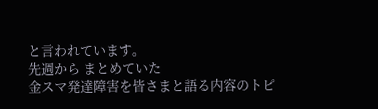と言われています。
先週から まとめていた
金スマ発達障害を皆さまと語る内容のトピ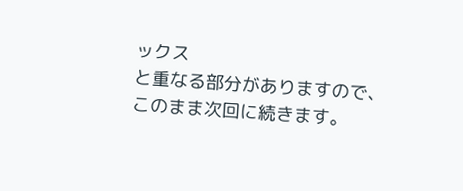ックス
と重なる部分がありますので、
このまま次回に続きます。